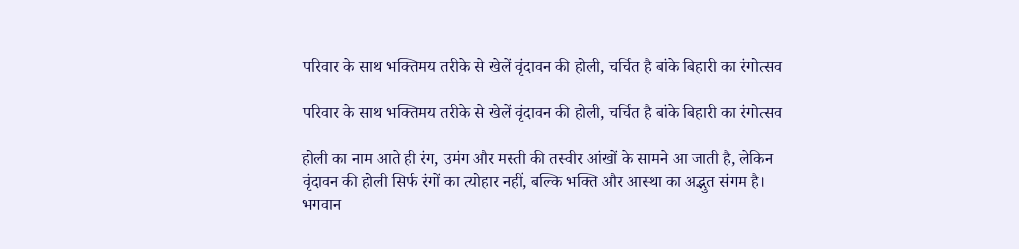परिवार के साथ भक्तिमय तरीके से खेलें वृंदावन की होली, चर्चित है बांके बिहारी का रंगोत्सव

परिवार के साथ भक्तिमय तरीके से खेलें वृंदावन की होली, चर्चित है बांके बिहारी का रंगोत्सव

होली का नाम आते ही रंग, उमंग और मस्ती की तस्वीर आंखों के सामने आ जाती है, लेकिन वृंदावन की होली सिर्फ रंगों का त्योहार नहीं, बल्कि भक्ति और आस्था का अद्भुत संगम है। भगवान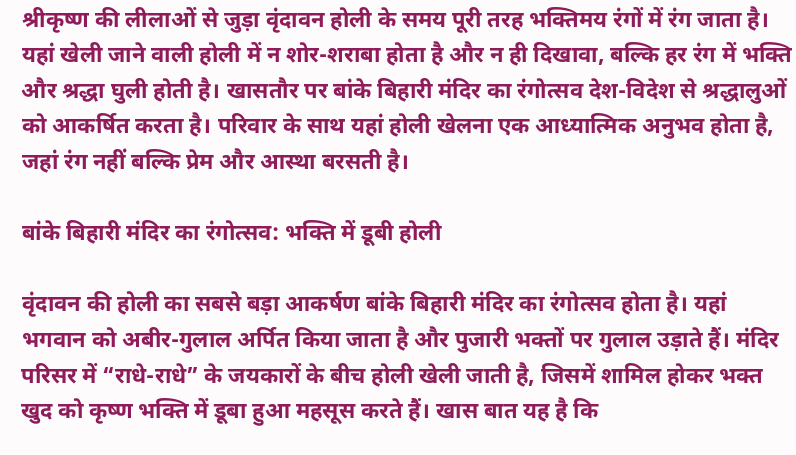श्रीकृष्ण की लीलाओं से जुड़ा वृंदावन होली के समय पूरी तरह भक्तिमय रंगों में रंग जाता है। यहां खेली जाने वाली होली में न शोर-शराबा होता है और न ही दिखावा, बल्कि हर रंग में भक्ति और श्रद्धा घुली होती है। खासतौर पर बांके बिहारी मंदिर का रंगोत्सव देश-विदेश से श्रद्धालुओं को आकर्षित करता है। परिवार के साथ यहां होली खेलना एक आध्यात्मिक अनुभव होता है, जहां रंग नहीं बल्कि प्रेम और आस्था बरसती है।

बांके बिहारी मंदिर का रंगोत्सव: भक्ति में डूबी होली

वृंदावन की होली का सबसे बड़ा आकर्षण बांके बिहारी मंदिर का रंगोत्सव होता है। यहां भगवान को अबीर-गुलाल अर्पित किया जाता है और पुजारी भक्तों पर गुलाल उड़ाते हैं। मंदिर परिसर में “राधे-राधे” के जयकारों के बीच होली खेली जाती है, जिसमें शामिल होकर भक्त खुद को कृष्ण भक्ति में डूबा हुआ महसूस करते हैं। खास बात यह है कि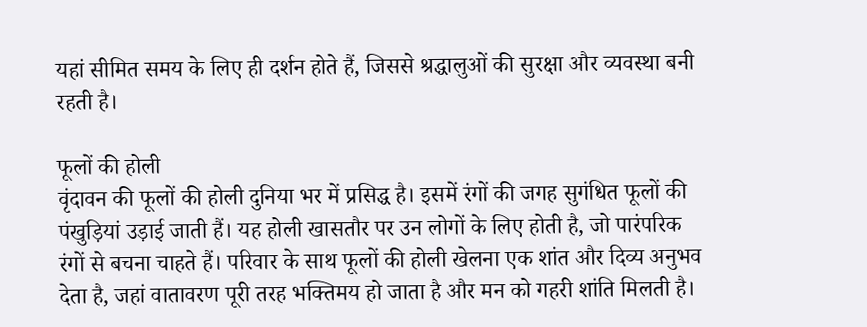यहां सीमित समय के लिए ही दर्शन होते हैं, जिससे श्रद्धालुओं की सुरक्षा और व्यवस्था बनी रहती है।

फूलों की होली
वृंदावन की फूलों की होली दुनिया भर में प्रसिद्ध है। इसमें रंगों की जगह सुगंधित फूलों की पंखुड़ियां उड़ाई जाती हैं। यह होली खासतौर पर उन लोगों के लिए होती है, जो पारंपरिक रंगों से बचना चाहते हैं। परिवार के साथ फूलों की होली खेलना एक शांत और दिव्य अनुभव देता है, जहां वातावरण पूरी तरह भक्तिमय हो जाता है और मन को गहरी शांति मिलती है।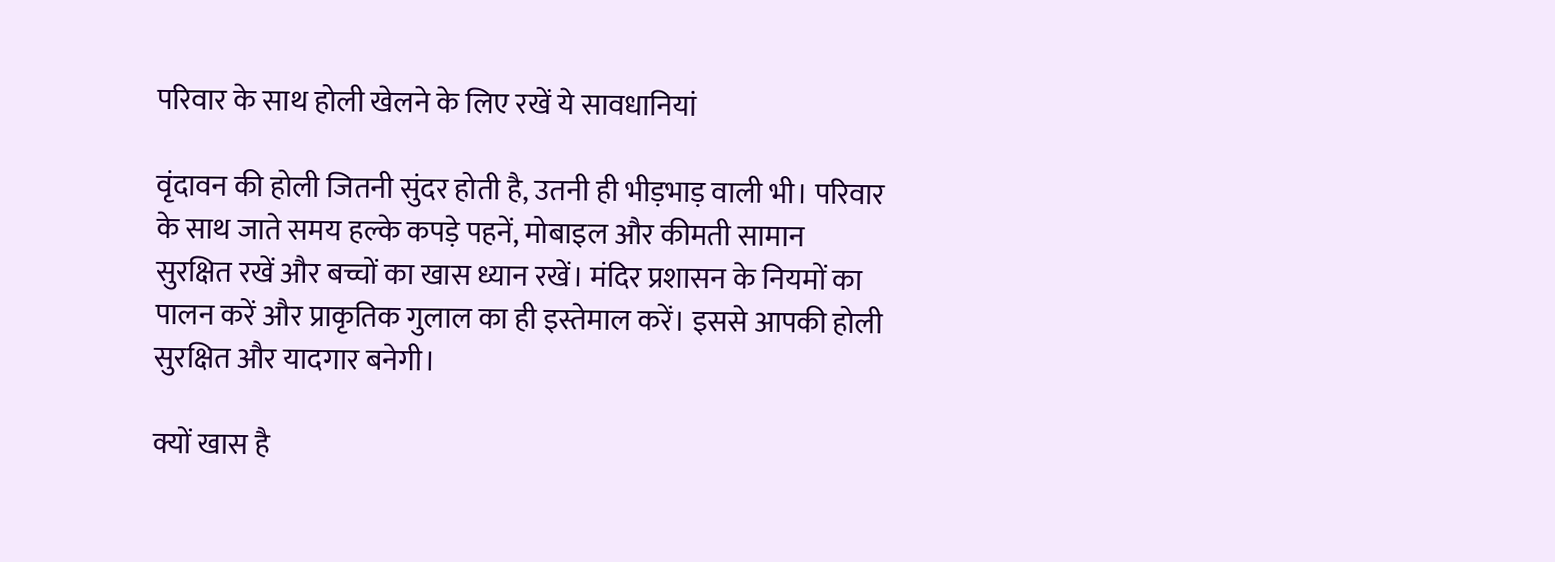परिवार के साथ होली खेलने के लिए रखें ये सावधानियां

वृंदावन की होली जितनी सुंदर होती है, उतनी ही भीड़भाड़ वाली भी। परिवार के साथ जाते समय हल्के कपड़े पहनें, मोबाइल और कीमती सामान सुरक्षित रखें और बच्चों का खास ध्यान रखें। मंदिर प्रशासन के नियमों का पालन करें और प्राकृतिक गुलाल का ही इस्तेमाल करें। इससे आपकी होली सुरक्षित और यादगार बनेगी।

क्यों खास है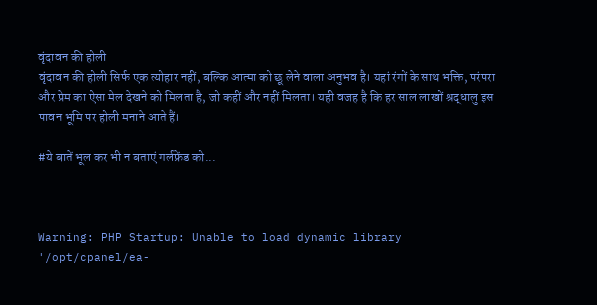वृंदावन की होली
वृंदावन की होली सिर्फ एक त्योहार नहीं, बल्कि आत्मा को छू लेने वाला अनुभव है। यहां रंगों के साथ भक्ति, परंपरा और प्रेम का ऐसा मेल देखने को मिलता है, जो कहीं और नहीं मिलता। यही वजह है कि हर साल लाखों श्रद्धालु इस पावन भूमि पर होली मनाने आते हैं।

#ये बातें भूल कर भी न बताएं गर्लफ्रेंड को...



Warning: PHP Startup: Unable to load dynamic library '/opt/cpanel/ea-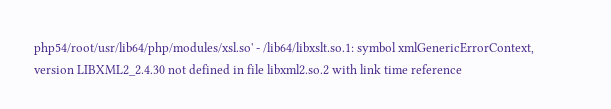php54/root/usr/lib64/php/modules/xsl.so' - /lib64/libxslt.so.1: symbol xmlGenericErrorContext, version LIBXML2_2.4.30 not defined in file libxml2.so.2 with link time reference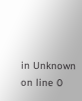in Unknown on line 0